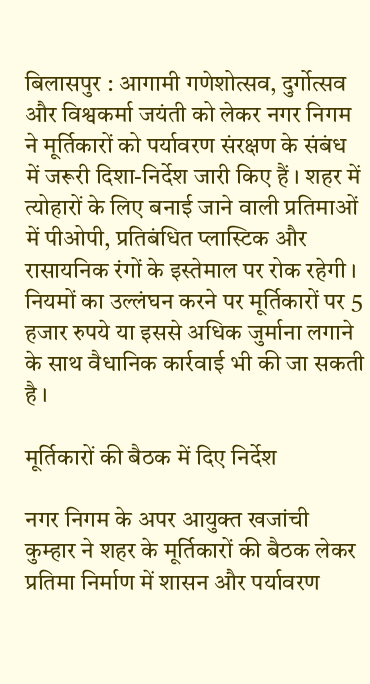बिलासपुर : आगामी गणेशोत्सव, दुर्गोत्सव और विश्वकर्मा जयंती को लेकर नगर निगम ने मूर्तिकारों को पर्यावरण संरक्षण के संबंध में जरूरी दिशा-निर्देश जारी किए हैं । शहर में त्योहारों के लिए बनाई जाने वाली प्रतिमाओं में पीओपी, प्रतिबंधित प्लास्टिक और रासायनिक रंगों के इस्तेमाल पर रोक रहेगी । नियमों का उल्लंघन करने पर मूर्तिकारों पर 5 हजार रुपये या इससे अधिक जुर्माना लगाने के साथ वैधानिक कार्रवाई भी की जा सकती है ।

मूर्तिकारों की बैठक में दिए निर्देश

नगर निगम के अपर आयुक्त खजांची कुम्हार ने शहर के मूर्तिकारों की बैठक लेकर प्रतिमा निर्माण में शासन और पर्यावरण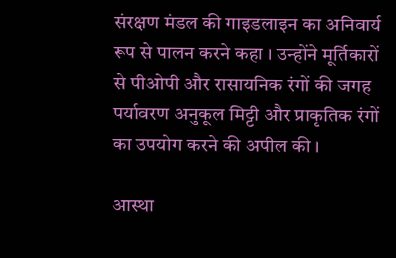संरक्षण मंडल की गाइडलाइन का अनिवार्य रूप से पालन करने कहा । उन्होंने मूर्तिकारों से पीओपी और रासायनिक रंगों की जगह पर्यावरण अनुकूल मिट्टी और प्राकृतिक रंगों का उपयोग करने की अपील की ।

आस्था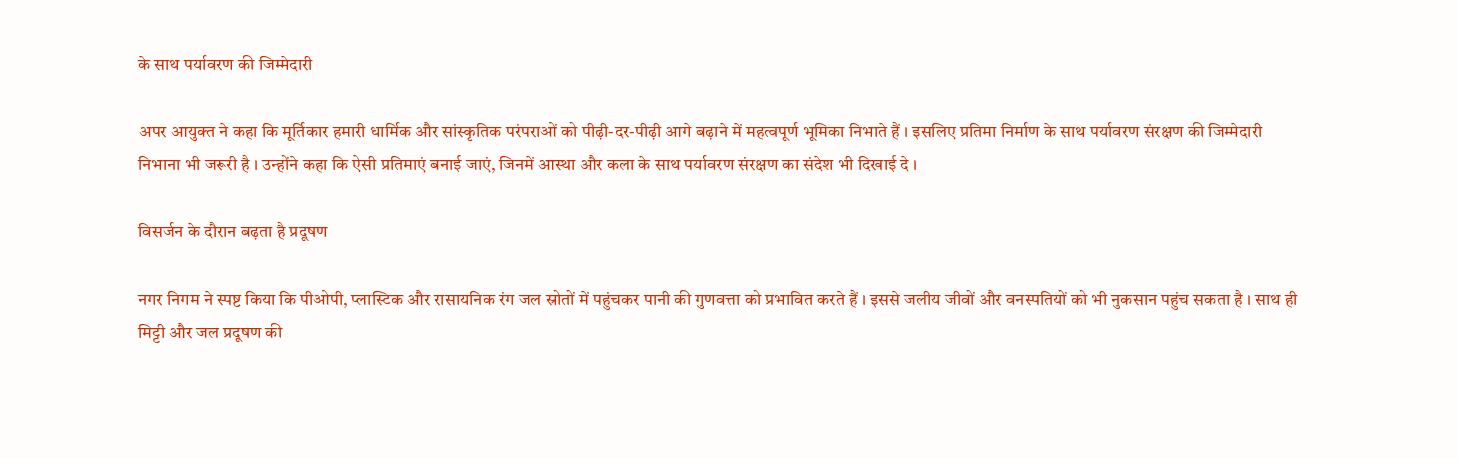के साथ पर्यावरण की जिम्मेदारी

अपर आयुक्त ने कहा कि मूर्तिकार हमारी धार्मिक और सांस्कृतिक परंपराओं को पीढ़ी-दर-पीढ़ी आगे बढ़ाने में महत्वपूर्ण भूमिका निभाते हैं । इसलिए प्रतिमा निर्माण के साथ पर्यावरण संरक्षण की जिम्मेदारी निभाना भी जरूरी है । उन्होंने कहा कि ऐसी प्रतिमाएं बनाई जाएं, जिनमें आस्था और कला के साथ पर्यावरण संरक्षण का संदेश भी दिखाई दे ।

विसर्जन के दौरान बढ़ता है प्रदूषण

नगर निगम ने स्पष्ट किया कि पीओपी, प्लास्टिक और रासायनिक रंग जल स्रोतों में पहुंचकर पानी की गुणवत्ता को प्रभावित करते हैं । इससे जलीय जीवों और वनस्पतियों को भी नुकसान पहुंच सकता है । साथ ही मिट्टी और जल प्रदूषण की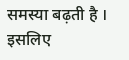समस्या बढ़ती है । इसलिए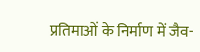प्रतिमाओं के निर्माण में जैव-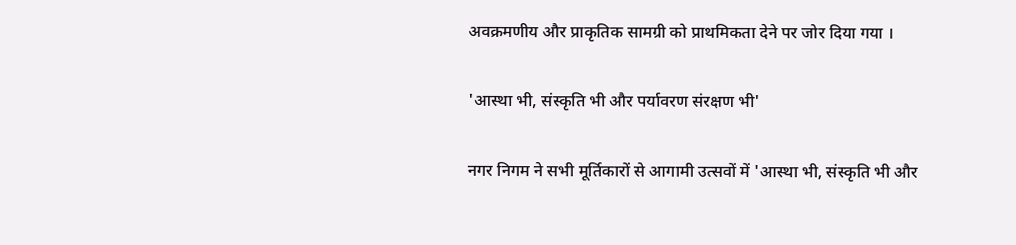अवक्रमणीय और प्राकृतिक सामग्री को प्राथमिकता देने पर जोर दिया गया ।

'आस्था भी, संस्कृति भी और पर्यावरण संरक्षण भी'

नगर निगम ने सभी मूर्तिकारों से आगामी उत्सवों में 'आस्था भी, संस्कृति भी और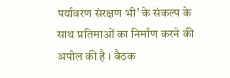पर्यावरण संरक्षण भी' के संकल्प के साथ प्रतिमाओं का निर्माण करने की अपील की है । बैठक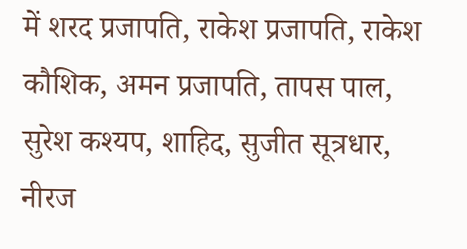में शरद प्रजापति, राकेश प्रजापति, राकेश कौशिक, अमन प्रजापति, तापस पाल, सुरेश कश्यप, शाहिद, सुजीत सूत्रधार, नीरज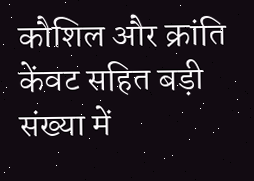कौशिल और क्रांति केंवट सहित बड़ी संख्या में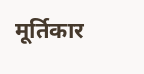मूर्तिकार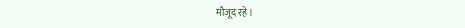मौजूद रहे ।